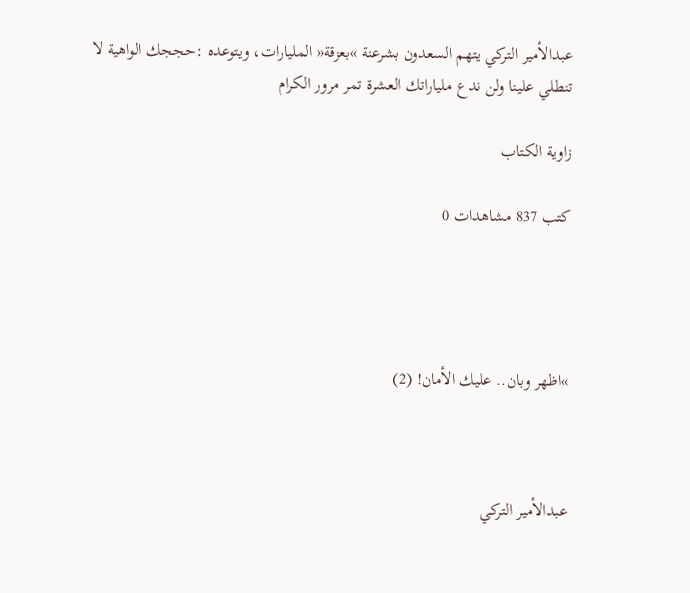عبدالأمير التركي يتهم السعدون بشرعنة »بعزقة« المليارات، ويتوعده :حججك الواهية لا تنطلي علينا ولن ندع ملياراتك العشرة تمر مرور الكرام

زاوية الكتاب

كتب 837 مشاهدات 0




»اظهر وبان.. عليك الأمان! (2)



عبدالأمير التركي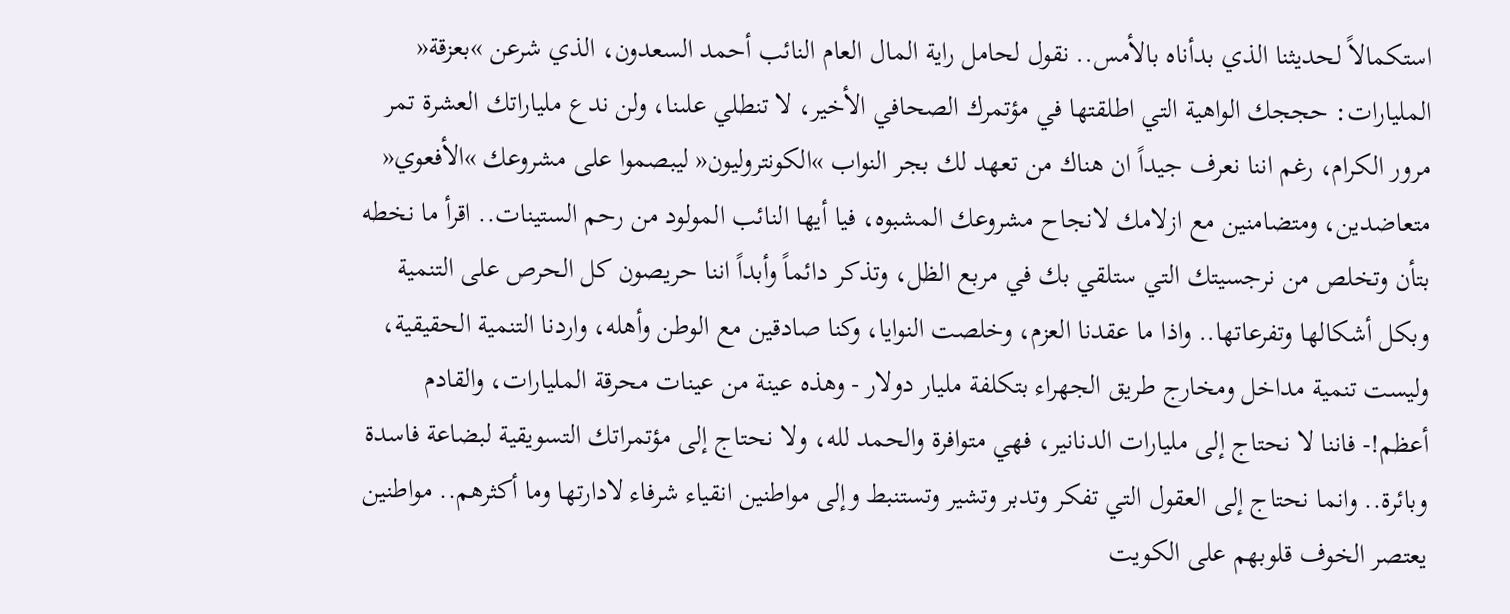استكمالاً لحديثنا الذي بدأناه بالأمس.. نقول لحامل راية المال العام النائب أحمد السعدون، الذي شرعن »بعزقة« المليارات: حججك الواهية التي اطلقتها في مؤتمرك الصحافي الأخير، لا تنطلي علىنا، ولن ندع ملياراتك العشرة تمر مرور الكرام، رغم اننا نعرف جيداً ان هناك من تعهد لك بجر النواب »الكونتروليون« ليبصموا على مشروعك »الأفعوي« متعاضدين، ومتضامنين مع ازلامك لانجاح مشروعك المشبوه، فيا أيها النائب المولود من رحم الستينات.. اقرأ ما نخطه بتأن وتخلص من نرجسيتك التي ستلقي بك في مربع الظل، وتذكر دائماً وأبداً اننا حريصون كل الحرص على التنمية وبكل أشكالها وتفرعاتها.. واذا ما عقدنا العزم، وخلصت النوايا، وكنا صادقين مع الوطن وأهله، واردنا التنمية الحقيقية، وليست تنمية مداخل ومخارج طريق الجهراء بتكلفة مليار دولار - وهذه عينة من عينات محرقة المليارات، والقادم أعظم!- فاننا لا نحتاج إلى مليارات الدنانير، فهي متوافرة والحمد لله، ولا نحتاج إلى مؤتمراتك التسويقية لبضاعة فاسدة وبائرة.. وانما نحتاج إلى العقول التي تفكر وتدبر وتشير وتستنبط وإلى مواطنين انقياء شرفاء لادارتها وما أكثرهم.. مواطنين يعتصر الخوف قلوبهم على الكويت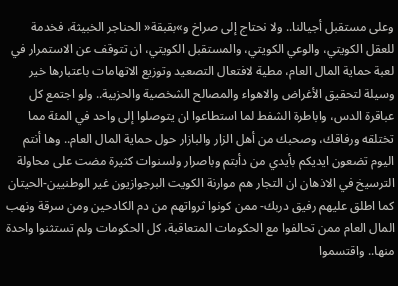وعلى مستقبل أجيالنا.. ولا نحتاج إلى صراخ و»بقبقة« الحناجر الخبيثة، فخدمة للعقل الكويتي، والوعي الكويتي، والمستقبل الكويتي، ان تتوقف عن الاستمرار في لعبة حماية المال العام، مطية لافتعال التصعيد وتوزيع الاتهامات باعتبارها خير وسيلة لتحقيق الأغراض والاهواء والمصالح الشخصية والحزبية.. ولو اجتمع كل عباقرة الدس، واباطرة الشفط لما استطاعوا ان يتوصلوا إلى واحد في المئة مما تختلقه ورفاقك، وصحبك من أهل الزار والبازار حول حماية المال العام.. وها أنتم اليوم تضعون ايديكم بأيدي من دأبتم وباصرار ولسنوات كثيرة مضت على محاولة الترسيخ في الاذهان ان التجار هم موارنة الكويت البرجوازيون غير الوطنيين-الحيتان كما اطلق عليهم رفيق دربك- ممن كونوا ثرواتهم من دم الكادحين ومن سرقة ونهب المال العام ممن تحالفوا مع الحكومات المتعاقبة، كل الحكومات ولم تستثنوا واحدة منها.. واقتسموا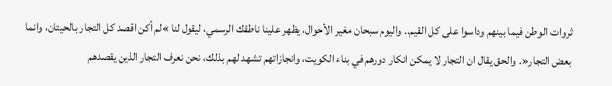ثروات الوطن فيما بينهم وداسوا على كل القيم.. واليوم سبحان مغير الأحوال، يظهر علينا ناطقك الرسمي، ليقول لنا »لم أكن اقصد كل التجار بالحيتان، وانما بعض التجار«. والحق يقال ان التجار لا يمكن انكار دورهم في بناء الكويت، وانجازاتهم تشهد لهم بذلك، نحن نعرف التجار الذين يقصدهم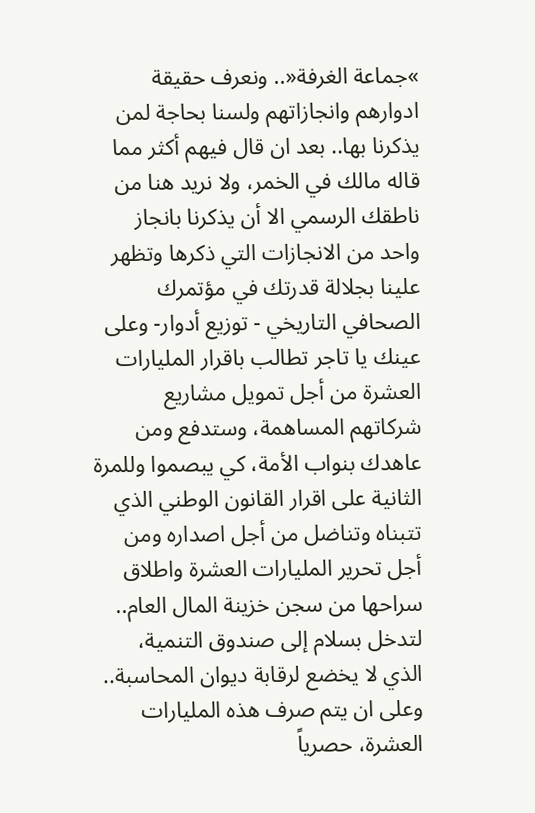»جماعة الغرفة«.. ونعرف حقيقة ادوارهم وانجازاتهم ولسنا بحاجة لمن يذكرنا بها.. بعد ان قال فيهم أكثر مما قاله مالك في الخمر، ولا نريد هنا من ناطقك الرسمي الا أن يذكرنا بانجاز واحد من الانجازات التي ذكرها وتظهر علينا بجلالة قدرتك في مؤتمرك الصحافي التاريخي - توزيع أدوار- وعلى عينك يا تاجر تطالب باقرار المليارات العشرة من أجل تمويل مشاريع شركاتهم المساهمة، وستدفع ومن عاهدك بنواب الأمة، كي يبصموا وللمرة الثانية على اقرار القانون الوطني الذي تتبناه وتناضل من أجل اصداره ومن أجل تحرير المليارات العشرة واطلاق سراحها من سجن خزينة المال العام.. لتدخل بسلام إلى صندوق التنمية، الذي لا يخضع لرقابة ديوان المحاسبة.. وعلى ان يتم صرف هذه المليارات العشرة، حصرياً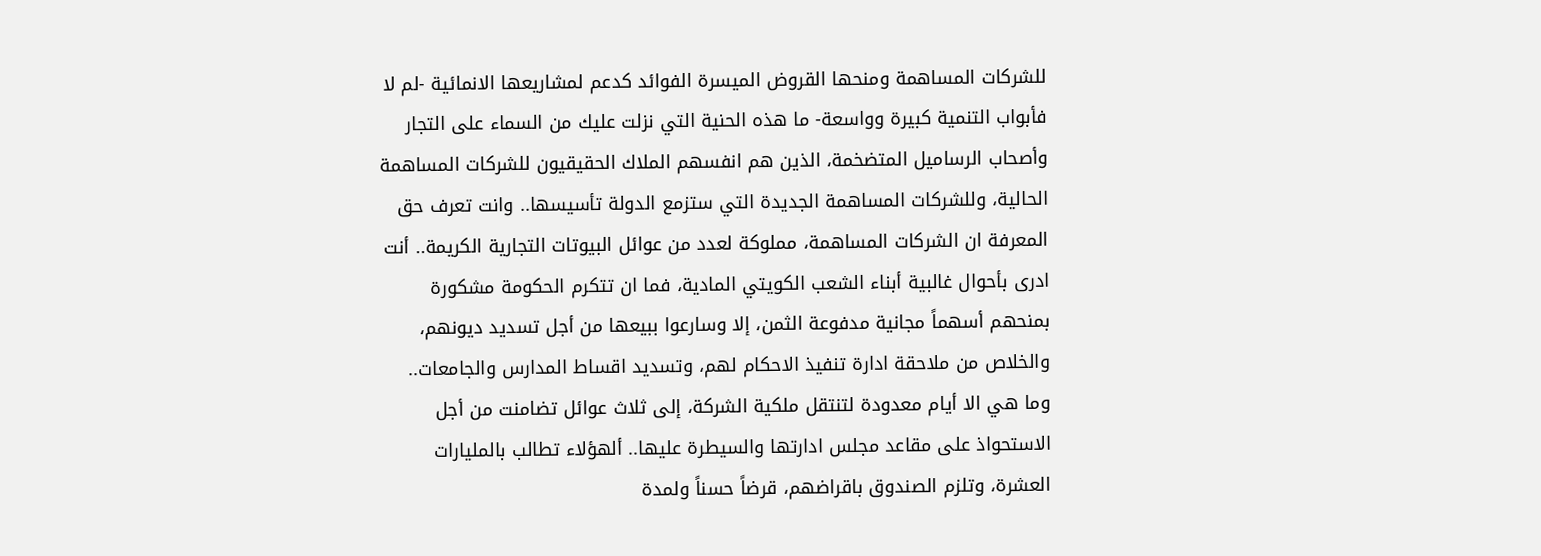للشركات المساهمة ومنحها القروض الميسرة الفوائد كدعم لمشاريعها الانمائية -لم لا فأبواب التنمية كبيرة وواسعة- ما هذه الحنية التي نزلت عليك من السماء على التجار وأصحاب الرساميل المتضخمة، الذين هم انفسهم الملاك الحقيقيون للشركات المساهمة الحالية، وللشركات المساهمة الجديدة التي ستزمع الدولة تأسيسها.. وانت تعرف حق المعرفة ان الشركات المساهمة، مملوكة لعدد من عوائل البيوتات التجارية الكريمة.. أنت ادرى بأحوال غالبية أبناء الشعب الكويتي المادية، فما ان تتكرم الحكومة مشكورة بمنحهم أسهماً مجانية مدفوعة الثمن، إلا وسارعوا ببيعها من أجل تسديد ديونهم، والخلاص من ملاحقة ادارة تنفيذ الاحكام لهم، وتسديد اقساط المدارس والجامعات.. وما هي الا أيام معدودة لتنتقل ملكية الشركة، إلى ثلاث عوائل تضامنت من أجل الاستحواذ على مقاعد مجلس ادارتها والسيطرة عليها.. ألهؤلاء تطالب بالمليارات العشرة، وتلزم الصندوق باقراضهم، قرضاً حسناً ولمدة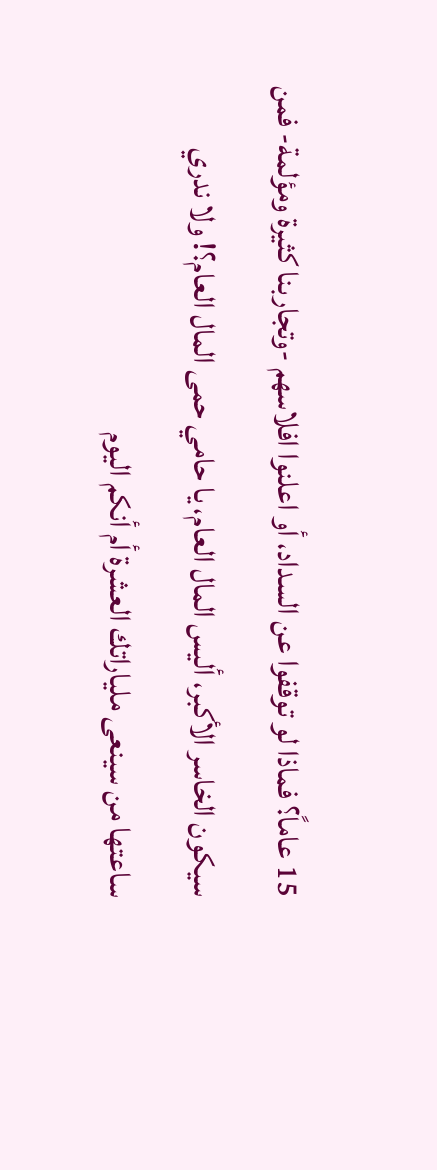15 عاماً؟ فماذا لو توقفوا عن السداد، أو اعلنوا افلاسهم -وتجاربنا كثيرة ومؤلمة- فمن سيكون الخاسر الأكبر، أليس المال العام، يا حامي حمى المال العام؟! ولا ندري ساعتها من سينعى ملياراتك العشرة أم أنكم اليوم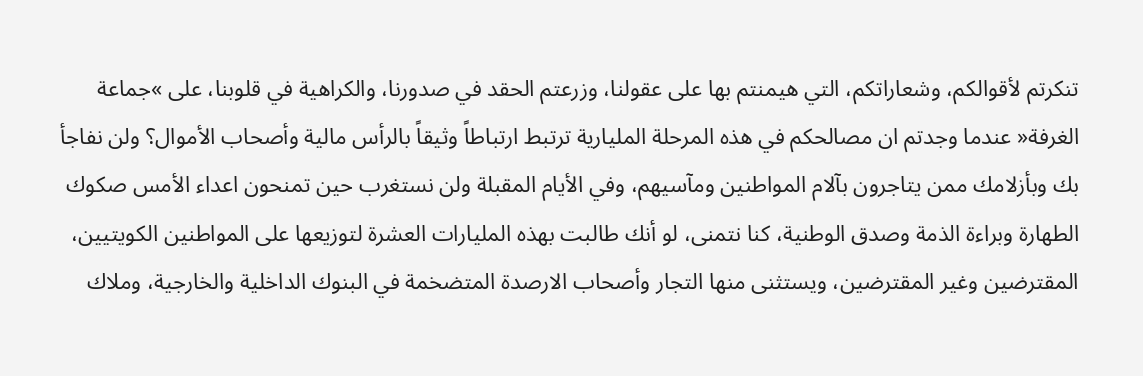تنكرتم لأقوالكم، وشعاراتكم، التي هيمنتم بها على عقولنا، وزرعتم الحقد في صدورنا، والكراهية في قلوبنا، على »جماعة الغرفة« عندما وجدتم ان مصالحكم في هذه المرحلة المليارية ترتبط ارتباطاً وثيقاً بالرأس مالية وأصحاب الأموال؟ ولن نفاجأ بك وبأزلامك ممن يتاجرون بآلام المواطنين ومآسيهم، وفي الأيام المقبلة ولن نستغرب حين تمنحون اعداء الأمس صكوك الطهارة وبراءة الذمة وصدق الوطنية، كنا نتمنى، لو أنك طالبت بهذه المليارات العشرة لتوزيعها على المواطنين الكويتيين، المقترضين وغير المقترضين، ويستثنى منها التجار وأصحاب الارصدة المتضخمة في البنوك الداخلية والخارجية، وملاك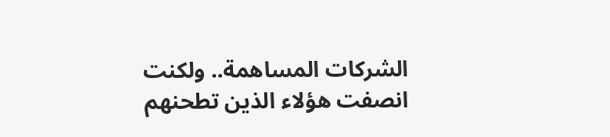الشركات المساهمة.. ولكنت انصفت هؤلاء الذين تطحنهم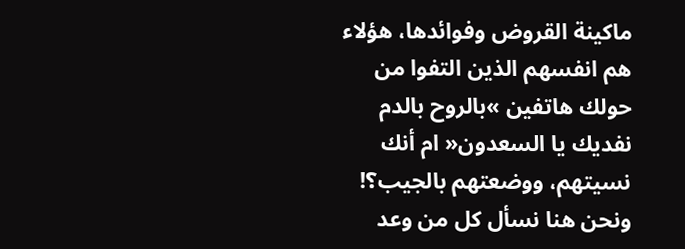ماكينة القروض وفوائدها، هؤلاء هم انفسهم الذين التفوا من حولك هاتفين »بالروح بالدم نفديك يا السعدون« ام أنك نسيتهم، ووضعتهم بالجيب؟! ونحن هنا نسأل كل من وعد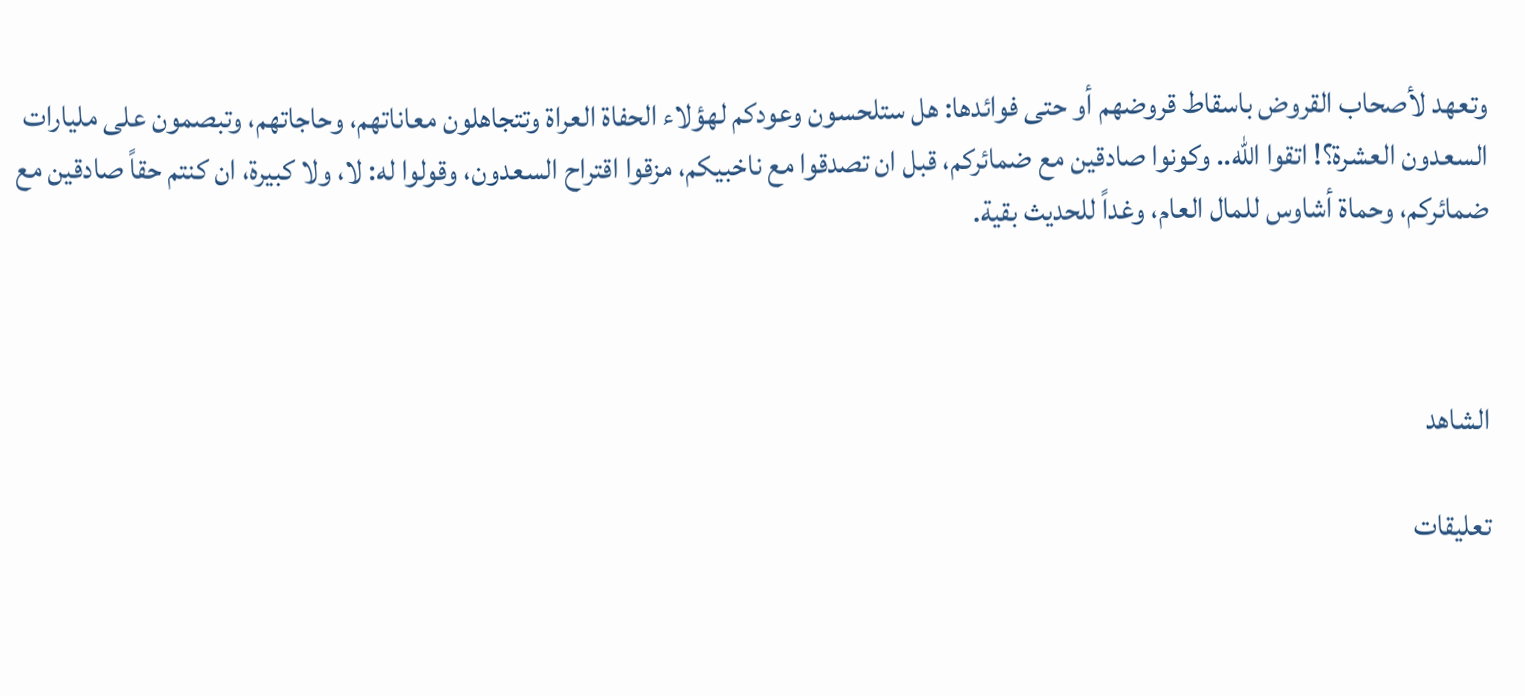وتعهد لأصحاب القروض باسقاط قروضهم أو حتى فوائدها: هل ستلحسون وعودكم لهؤلاء الحفاة العراة وتتجاهلون معاناتهم، وحاجاتهم، وتبصمون على مليارات السعدون العشرة؟! اتقوا الله.. وكونوا صادقين مع ضمائركم، قبل ان تصدقوا مع ناخبيكم، مزقوا اقتراح السعدون، وقولوا له: لا، ولا كبيرة، ان كنتم حقاً صادقين مع ضمائركم، وحماة أشاوس للمال العام، وغداً للحديث بقية.



الشاهد

تعليقات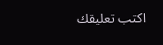اكتب تعليقك